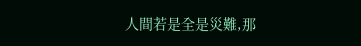人間若是全是災難,那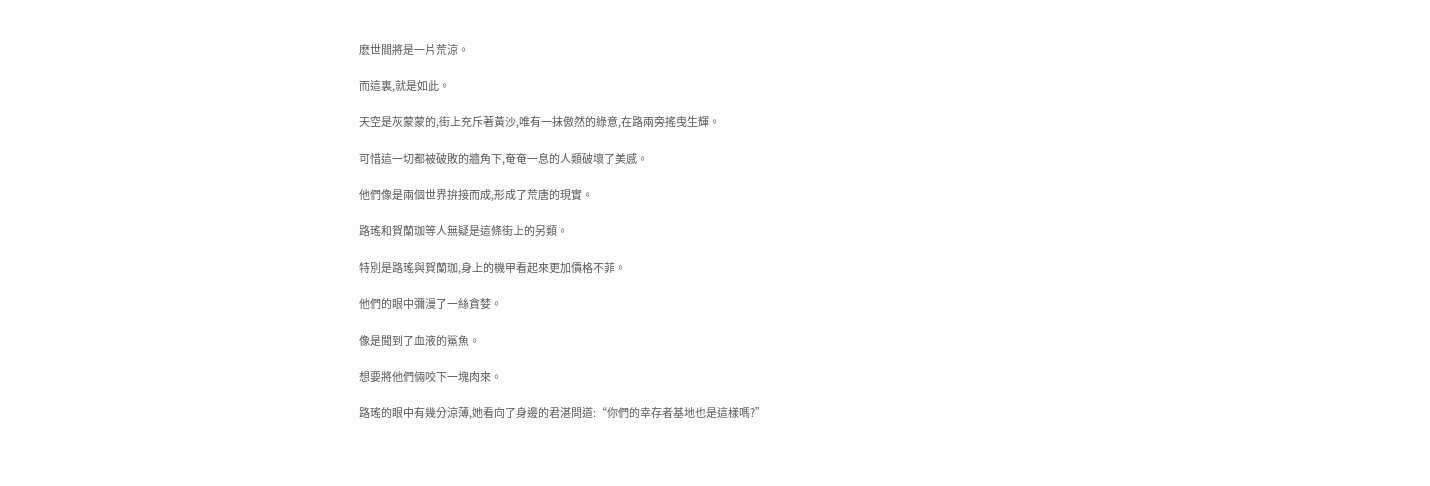麽世間將是一片荒涼。

而這裏,就是如此。

天空是灰蒙蒙的,街上充斥著黃沙,唯有一抹傲然的綠意,在路兩旁搖曳生輝。

可惜這一切都被破敗的牆角下,奄奄一息的人類破壞了美感。

他們像是兩個世界拚接而成,形成了荒唐的現實。

路瑤和賀蘭珈等人無疑是這條街上的另類。

特別是路瑤與賀蘭珈,身上的機甲看起來更加價格不菲。

他們的眼中彌漫了一絲貪婪。

像是聞到了血液的鯊魚。

想要將他們倆咬下一塊肉來。

路瑤的眼中有幾分涼薄,她看向了身邊的君湛問道:“你們的幸存者基地也是這樣嗎?”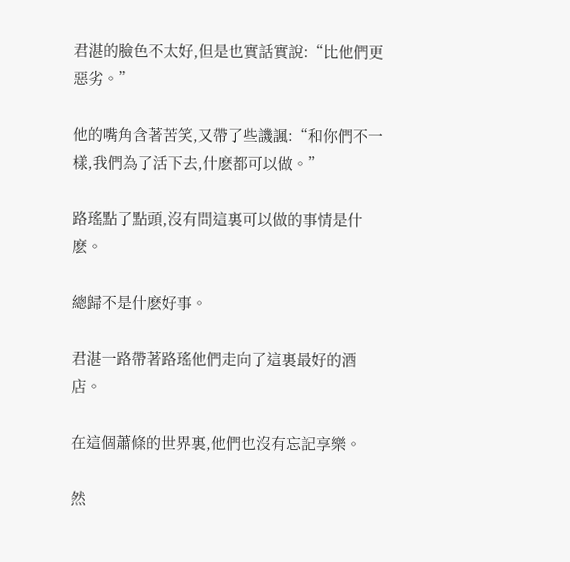君湛的臉色不太好,但是也實話實說:“比他們更惡劣。”

他的嘴角含著苦笑,又帶了些譏諷:“和你們不一樣,我們為了活下去,什麽都可以做。”

路瑤點了點頭,沒有問這裏可以做的事情是什麽。

總歸不是什麽好事。

君湛一路帶著路瑤他們走向了這裏最好的酒店。

在這個蕭條的世界裏,他們也沒有忘記享樂。

然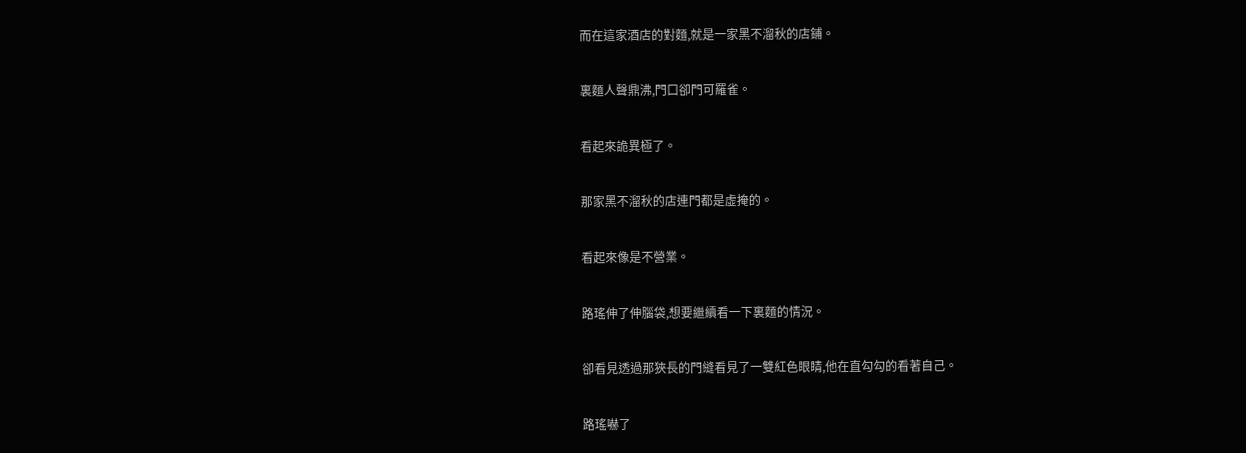而在這家酒店的對麵,就是一家黑不溜秋的店鋪。

裏麵人聲鼎沸,門口卻門可羅雀。

看起來詭異極了。

那家黑不溜秋的店連門都是虛掩的。

看起來像是不營業。

路瑤伸了伸腦袋,想要繼續看一下裏麵的情況。

卻看見透過那狹長的門縫看見了一雙紅色眼睛,他在直勾勾的看著自己。

路瑤嚇了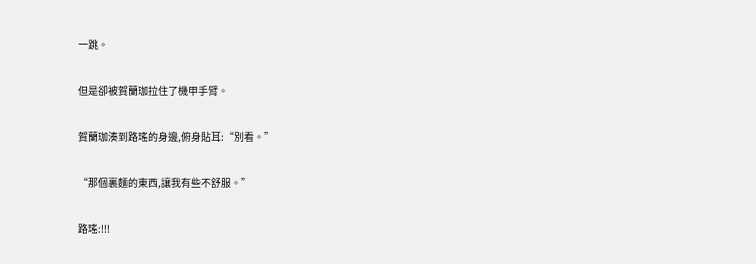一跳。

但是卻被賀蘭珈拉住了機甲手臂。

賀蘭珈湊到路瑤的身邊,俯身貼耳:“別看。”

“那個裏麵的東西,讓我有些不舒服。”

路瑤:!!!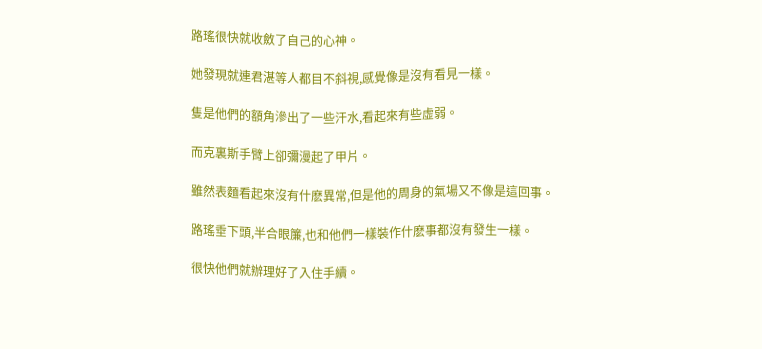路瑤很快就收斂了自己的心神。

她發現就連君湛等人都目不斜視,感覺像是沒有看見一樣。

隻是他們的額角滲出了一些汗水,看起來有些虛弱。

而克裏斯手臂上卻彌漫起了甲片。

雖然表麵看起來沒有什麽異常,但是他的周身的氣場又不像是這回事。

路瑤垂下頭,半合眼簾,也和他們一樣裝作什麽事都沒有發生一樣。

很快他們就辦理好了入住手續。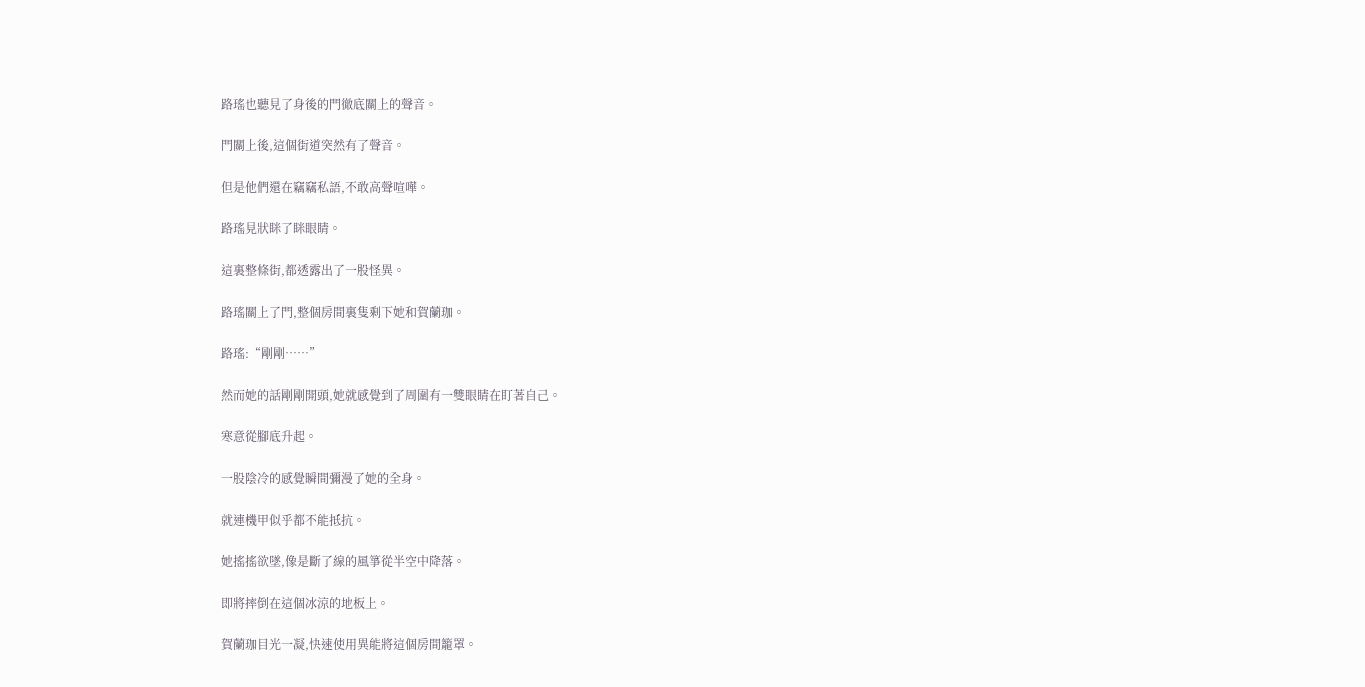路瑤也聽見了身後的門徹底關上的聲音。

門關上後,這個街道突然有了聲音。

但是他們還在竊竊私語,不敢高聲喧嘩。

路瑤見狀眯了眯眼睛。

這裏整條街,都透露出了一股怪異。

路瑤關上了門,整個房間裏隻剩下她和賀蘭珈。

路瑤:“剛剛……”

然而她的話剛剛開頭,她就感覺到了周圍有一雙眼睛在盯著自己。

寒意從腳底升起。

一股陰冷的感覺瞬間彌漫了她的全身。

就連機甲似乎都不能抵抗。

她搖搖欲墜,像是斷了線的風箏從半空中降落。

即將摔倒在這個冰涼的地板上。

賀蘭珈目光一凝,快速使用異能將這個房間籠罩。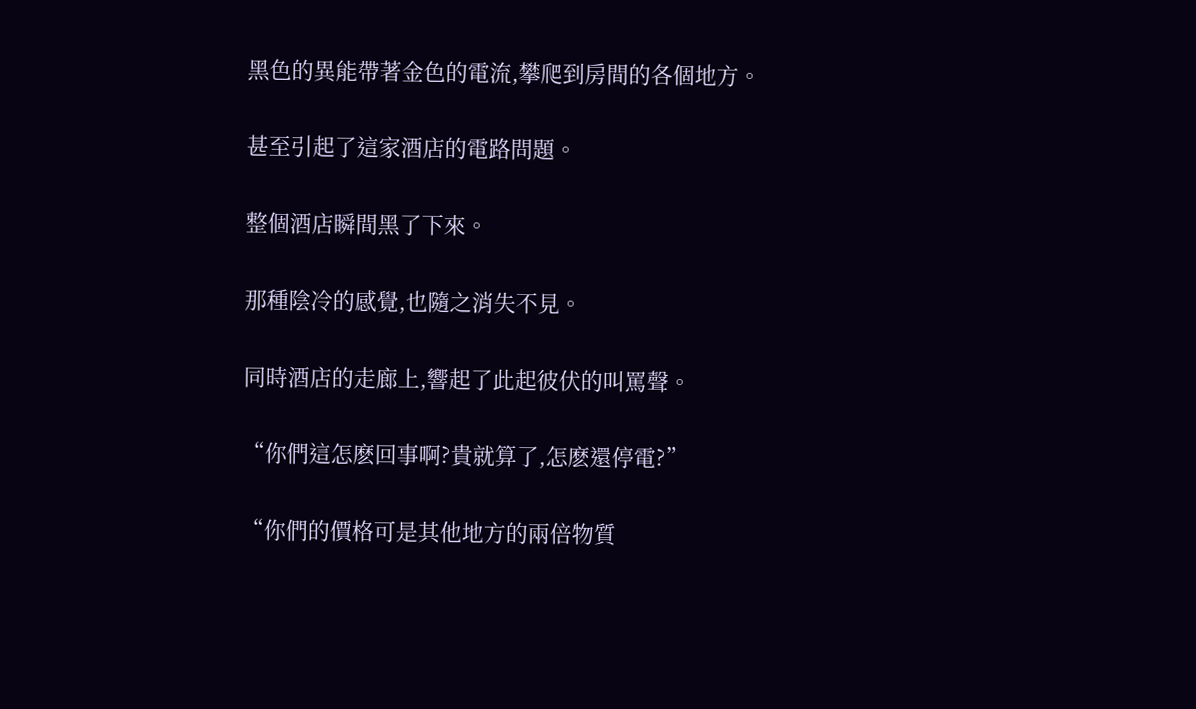黑色的異能帶著金色的電流,攀爬到房間的各個地方。

甚至引起了這家酒店的電路問題。

整個酒店瞬間黑了下來。

那種陰冷的感覺,也隨之消失不見。

同時酒店的走廊上,響起了此起彼伏的叫罵聲。

“你們這怎麽回事啊?貴就算了,怎麽還停電?”

“你們的價格可是其他地方的兩倍物質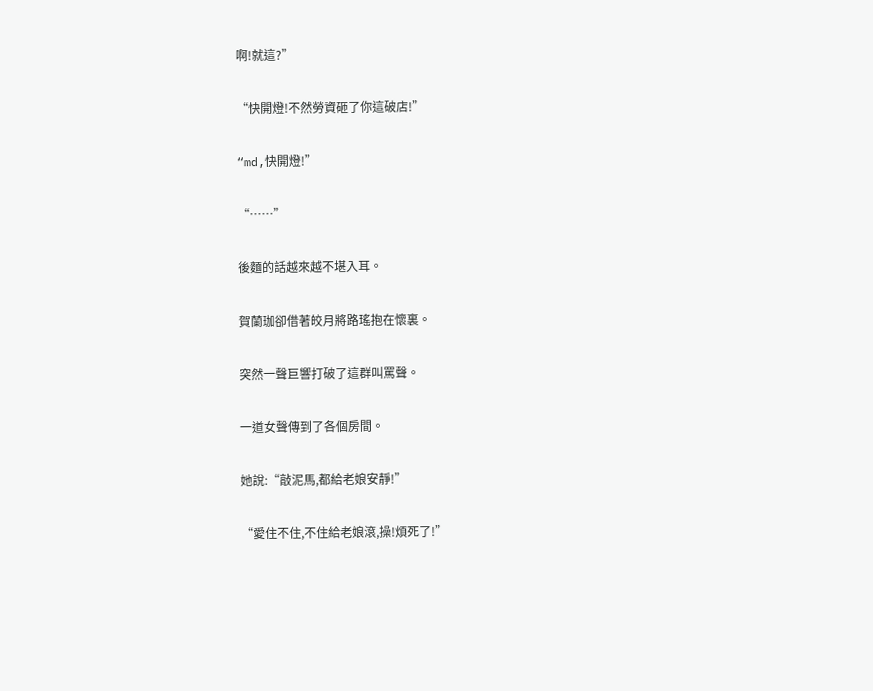啊!就這?”

“快開燈!不然勞資砸了你這破店!”

“md,快開燈!”

“……”

後麵的話越來越不堪入耳。

賀蘭珈卻借著皎月將路瑤抱在懷裏。

突然一聲巨響打破了這群叫罵聲。

一道女聲傳到了各個房間。

她說:“敲泥馬,都給老娘安靜!”

“愛住不住,不住給老娘滾,操!煩死了!”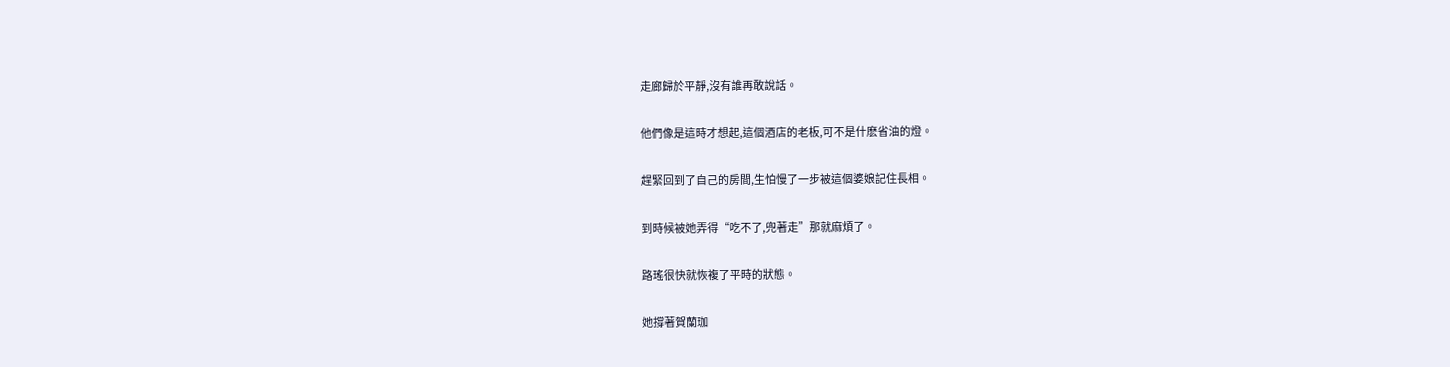走廊歸於平靜,沒有誰再敢說話。

他們像是這時才想起,這個酒店的老板,可不是什麽省油的燈。

趕緊回到了自己的房間,生怕慢了一步被這個婆娘記住長相。

到時候被她弄得“吃不了,兜著走”那就麻煩了。

路瑤很快就恢複了平時的狀態。

她撐著賀蘭珈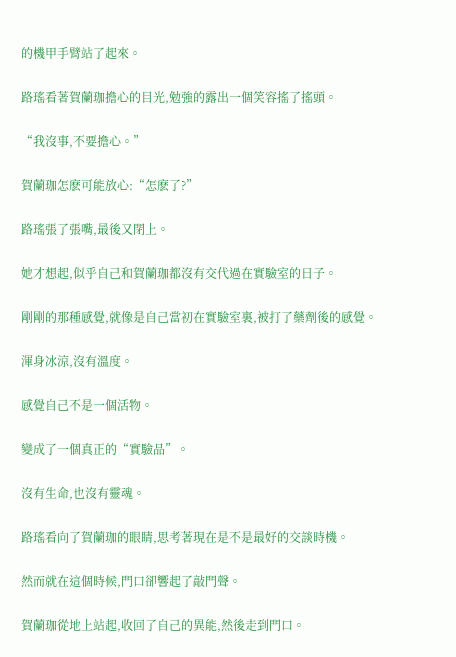的機甲手臂站了起來。

路瑤看著賀蘭珈擔心的目光,勉強的露出一個笑容搖了搖頭。

“我沒事,不要擔心。”

賀蘭珈怎麽可能放心:“怎麽了?”

路瑤張了張嘴,最後又閉上。

她才想起,似乎自己和賀蘭珈都沒有交代過在實驗室的日子。

剛剛的那種感覺,就像是自己當初在實驗室裏,被打了藥劑後的感覺。

渾身冰涼,沒有溫度。

感覺自己不是一個活物。

變成了一個真正的“實驗品”。

沒有生命,也沒有靈魂。

路瑤看向了賀蘭珈的眼睛,思考著現在是不是最好的交談時機。

然而就在這個時候,門口卻響起了敲門聲。

賀蘭珈從地上站起,收回了自己的異能,然後走到門口。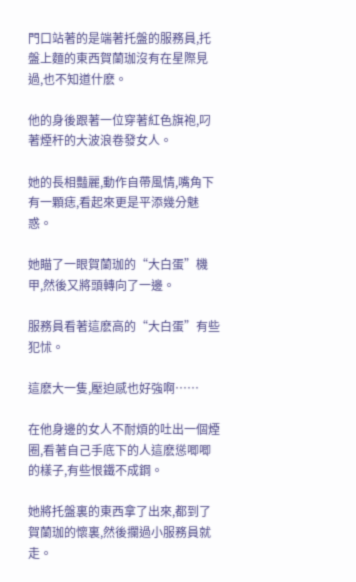門口站著的是端著托盤的服務員,托盤上麵的東西賀蘭珈沒有在星際見過,也不知道什麽。

他的身後跟著一位穿著紅色旗袍,叼著煙杆的大波浪卷發女人。

她的長相豔麗,動作自帶風情,嘴角下有一顆痣,看起來更是平添幾分魅惑。

她瞄了一眼賀蘭珈的“大白蛋”機甲,然後又將頭轉向了一邊。

服務員看著這麽高的“大白蛋”有些犯怵。

這麽大一隻,壓迫感也好強啊……

在他身邊的女人不耐煩的吐出一個煙圈,看著自己手底下的人這麽慫唧唧的樣子,有些恨鐵不成鋼。

她將托盤裏的東西拿了出來,都到了賀蘭珈的懷裏,然後攔過小服務員就走。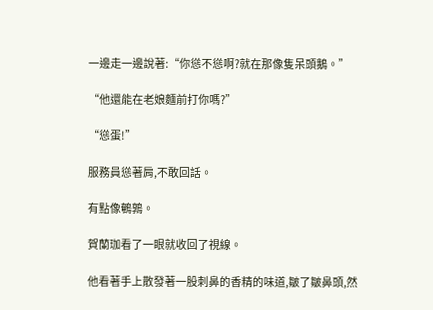一邊走一邊說著:“你慫不慫啊?就在那像隻呆頭鵝。”

“他還能在老娘麵前打你嗎?”

“慫蛋!”

服務員慫著肩,不敢回話。

有點像鵪鶉。

賀蘭珈看了一眼就收回了視線。

他看著手上散發著一股刺鼻的香精的味道,皺了皺鼻頭,然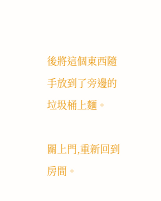後將這個東西隨手放到了旁邊的垃圾桶上麵。

關上門,重新回到房間。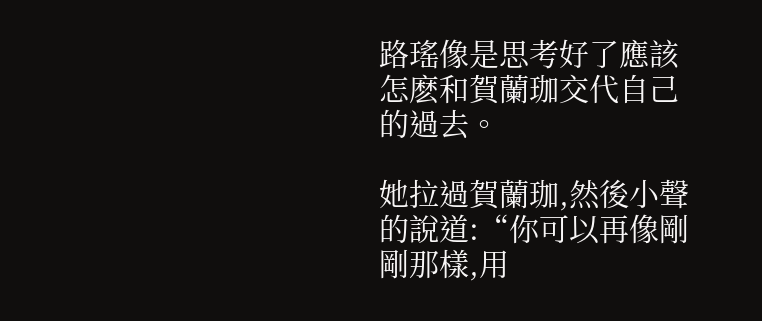路瑤像是思考好了應該怎麽和賀蘭珈交代自己的過去。

她拉過賀蘭珈,然後小聲的說道:“你可以再像剛剛那樣,用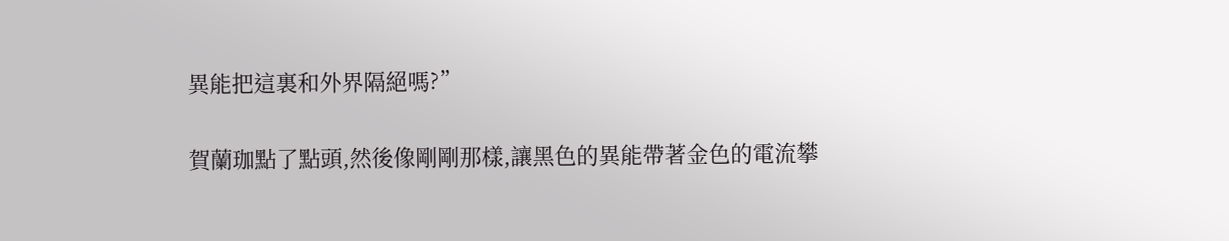異能把這裏和外界隔絕嗎?”

賀蘭珈點了點頭,然後像剛剛那樣,讓黑色的異能帶著金色的電流攀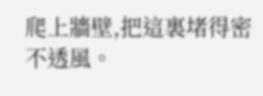爬上牆壁,把這裏堵得密不透風。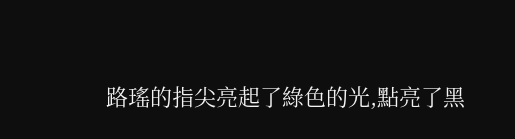路瑤的指尖亮起了綠色的光,點亮了黑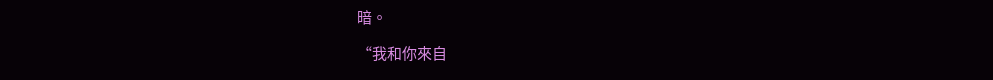暗。

“我和你來自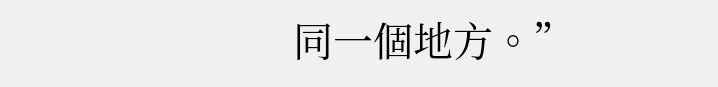同一個地方。”